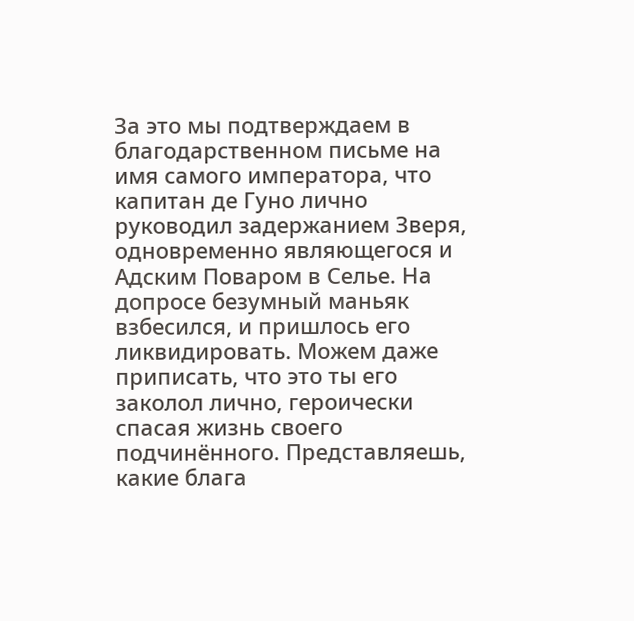За это мы подтверждаем в благодарственном письме на имя самого императора, что капитан де Гуно лично руководил задержанием Зверя, одновременно являющегося и Адским Поваром в Селье. На допросе безумный маньяк взбесился, и пришлось его ликвидировать. Можем даже приписать, что это ты его заколол лично, героически спасая жизнь своего подчинённого. Представляешь, какие блага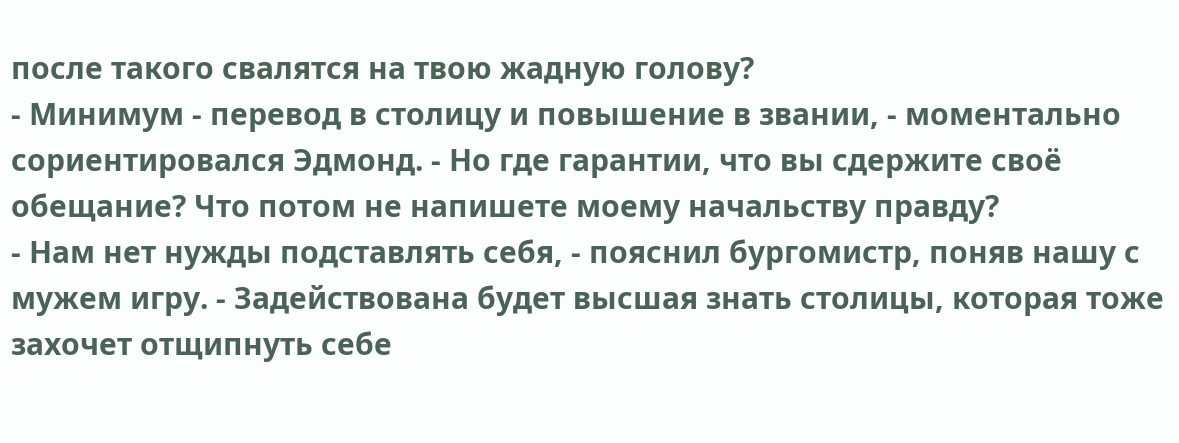после такого свалятся на твою жадную голову?
- Минимум - перевод в столицу и повышение в звании, - моментально сориентировался Эдмонд. - Но где гарантии, что вы сдержите своё обещание? Что потом не напишете моему начальству правду?
- Нам нет нужды подставлять себя, - пояснил бургомистр, поняв нашу с мужем игру. - Задействована будет высшая знать столицы, которая тоже захочет отщипнуть себе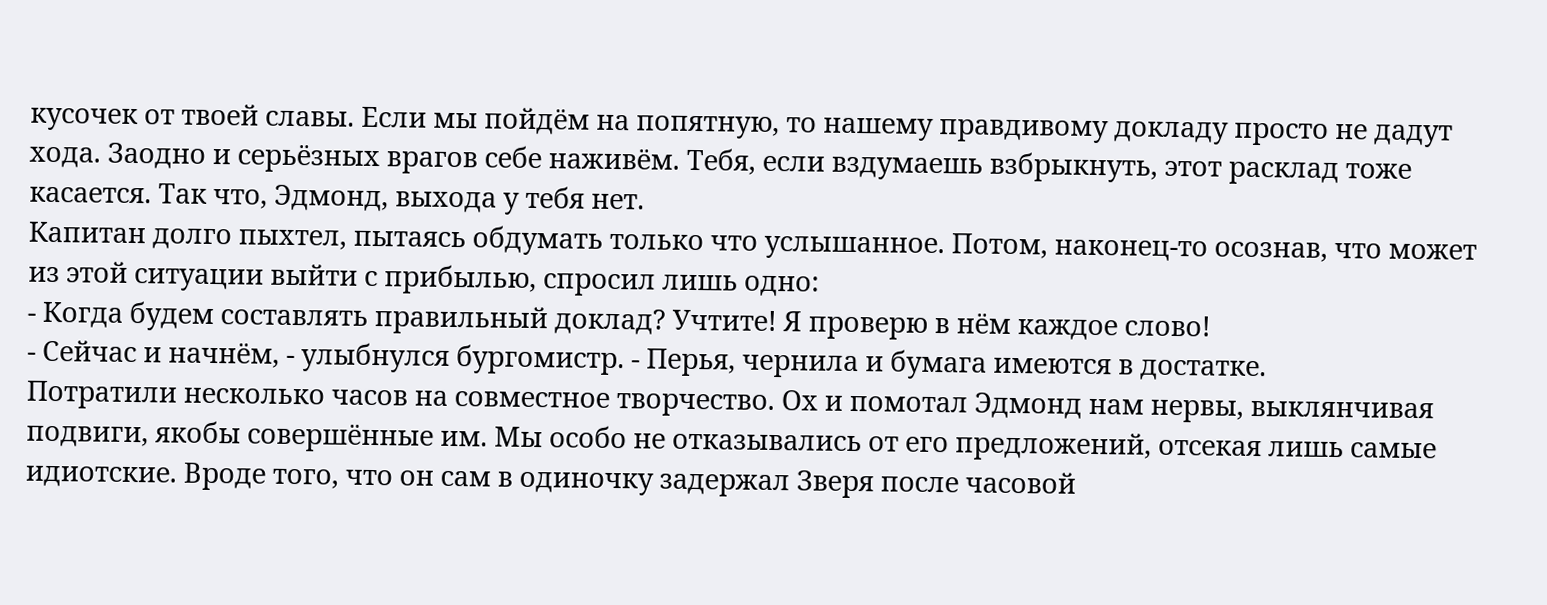кусочек от твоей славы. Если мы пойдём на попятную, то нашему правдивому докладу просто не дадут хода. Заодно и серьёзных врагов себе наживём. Тебя, если вздумаешь взбрыкнуть, этот расклад тоже касается. Так что, Эдмонд, выхода у тебя нет.
Капитан долго пыхтел, пытаясь обдумать только что услышанное. Потом, наконец-то осознав, что может из этой ситуации выйти с прибылью, спросил лишь одно:
- Когда будем составлять правильный доклад? Учтите! Я проверю в нём каждое слово!
- Сейчас и начнём, - улыбнулся бургомистр. - Перья, чернила и бумага имеются в достатке.
Потратили несколько часов на совместное творчество. Ох и помотал Эдмонд нам нервы, выклянчивая подвиги, якобы совершённые им. Мы особо не отказывались от его предложений, отсекая лишь самые идиотские. Вроде того, что он сам в одиночку задержал Зверя после часовой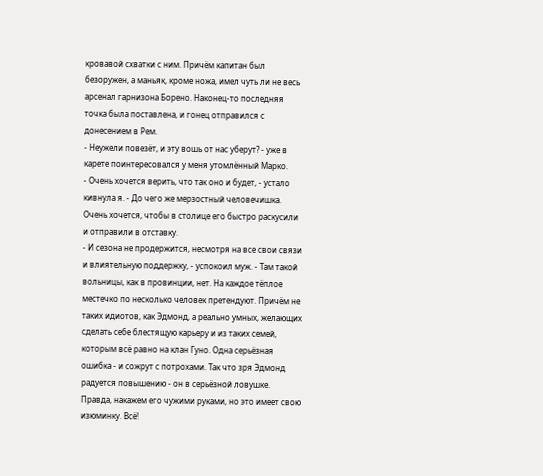кровавой схватки с ним. Причём капитан был безоружен, а маньяк, кроме ножа, имел чуть ли не весь арсенал гарнизона Борено. Наконец-то последняя точка была поставлена, и гонец отправился с донесением в Рем.
- Неужели повезёт, и эту вошь от нас уберут? - уже в карете поинтересовался у меня утомлённый Марко.
- Очень хочется верить, что так оно и будет, - устало кивнула я. - До чего же мерзостный человечишка. Очень хочется, чтобы в столице его быстро раскусили и отправили в отставку.
- И сезона не продержится, несмотря на все свои связи и влиятельную поддержку, - успокоил муж. - Там такой вольницы, как в провинции, нет. На каждое тёплое местечко по несколько человек претендуют. Причём не таких идиотов, как Эдмонд, а реально умных, желающих сделать себе блестящую карьеру и из таких семей, которым всё равно на клан Гуно. Одна серьёзная ошибка - и сожрут с потрохами. Так что зря Эдмонд радуется повышению - он в серьёзной ловушке. Правда, накажем его чужими руками, но это имеет свою изюминку. Всё!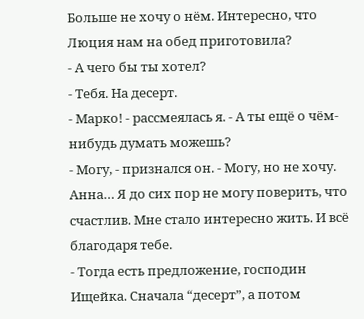Больше не хочу о нём. Интересно, что Люция нам на обед приготовила?
- А чего бы ты хотел?
- Тебя. На десерт.
- Марко! - рассмеялась я. - А ты ещё о чём-нибудь думать можешь?
- Могу, - признался он. - Могу, но не хочу. Анна… Я до сих пор не могу поверить, что счастлив. Мне стало интересно жить. И всё благодаря тебе.
- Тогда есть предложение, господин Ищейка. Сначала “десерт”, а потом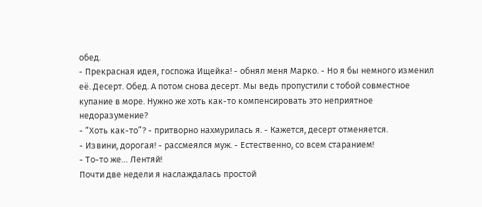обед.
- Прекрасная идея, госпожа Ищейка! - обнял меня Марко. - Но я бы немного изменил её. Десерт. Обед. А потом снова десерт. Мы ведь пропустили с тобой совместное купание в море. Нужно же хоть как-то компенсировать это неприятное недоразумение?
- “Хоть как-то”? - притворно нахмурилась я. - Кажется, десерт отменяется.
- Извини, дорогая! - рассмеялся муж. - Естественно, со всем старанием!
- То-то же… Лентяй!
Почти две недели я наслаждалась простой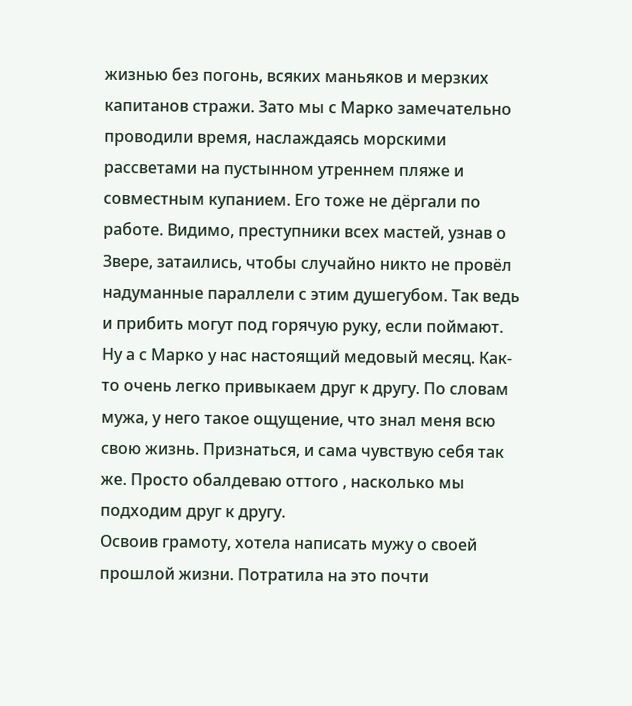жизнью без погонь, всяких маньяков и мерзких капитанов стражи. Зато мы с Марко замечательно проводили время, наслаждаясь морскими рассветами на пустынном утреннем пляже и совместным купанием. Его тоже не дёргали по работе. Видимо, преступники всех мастей, узнав о Звере, затаились, чтобы случайно никто не провёл надуманные параллели с этим душегубом. Так ведь и прибить могут под горячую руку, если поймают.
Ну а с Марко у нас настоящий медовый месяц. Как-то очень легко привыкаем друг к другу. По словам мужа, у него такое ощущение, что знал меня всю свою жизнь. Признаться, и сама чувствую себя так же. Просто обалдеваю оттого , насколько мы подходим друг к другу.
Освоив грамоту, хотела написать мужу о своей прошлой жизни. Потратила на это почти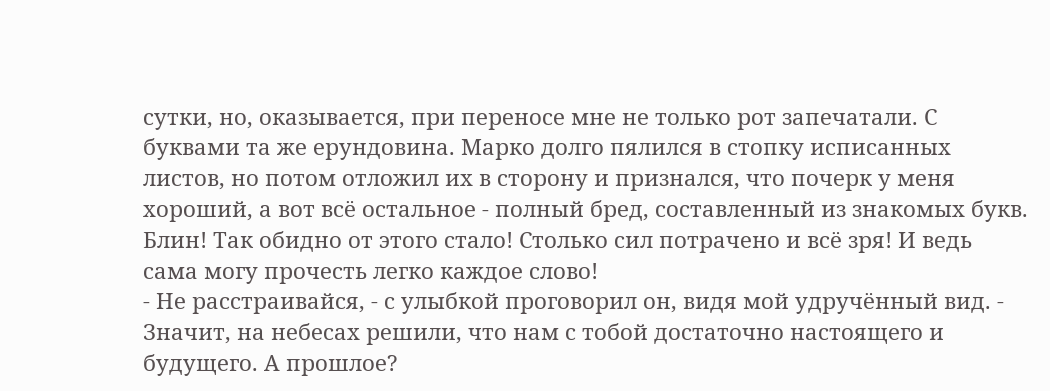сутки, но, оказывается, при переносе мне не только рот запечатали. С буквами та же ерундовина. Марко долго пялился в стопку исписанных листов, но потом отложил их в сторону и признался, что почерк у меня хороший, а вот всё остальное - полный бред, составленный из знакомых букв. Блин! Так обидно от этого стало! Столько сил потрачено и всё зря! И ведь сама могу прочесть легко каждое слово!
- Не расстраивайся, - с улыбкой проговорил он, видя мой удручённый вид. - Значит, на небесах решили, что нам с тобой достаточно настоящего и будущего. А прошлое?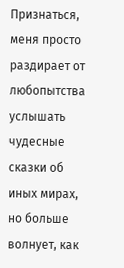Признаться, меня просто раздирает от любопытства услышать чудесные сказки об иных мирах, но больше волнует, как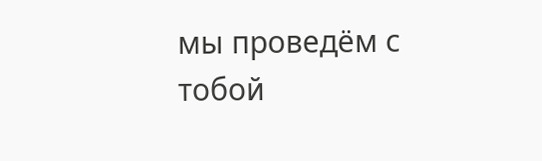мы проведём с тобой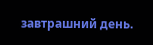завтрашний день.